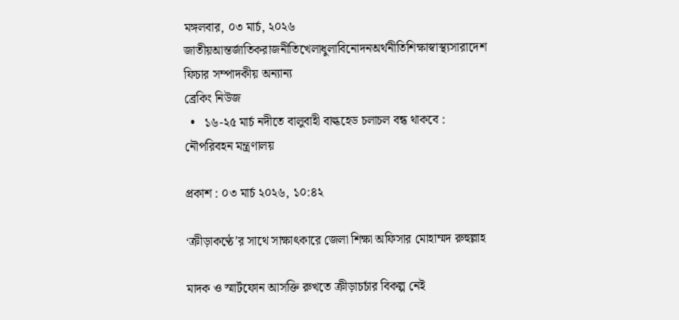মঙ্গলবার, ০৩ মার্চ, ২০২৬
জাতীয়আন্তর্জাতিকরাজনীতিখেলাধুলাবিনোদনঅর্থনীতিশিক্ষাস্বাস্থ্যসারাদেশ ফিচার সম্পাদকীয় অন্যান্য
ব্রেকিং নিউজ
  •   ১৬-২৫ মার্চ নদীতে বালুবাহী বাল্কহেড চলাচল বন্ধ থাকবে : নৌপরিবহন মন্ত্রণালয়

প্রকাশ : ০৩ মার্চ ২০২৬, ১০:৪২

‘ক্রীড়াকণ্ঠে’র সাথে সাক্ষাৎকারে জেলা শিক্ষা অফিসার মোহাম্মদ রুহুল্লাহ

মাদক ও স্মার্টফোন আসক্তি রুখতে ক্রীড়াচর্চার বিকল্প নেই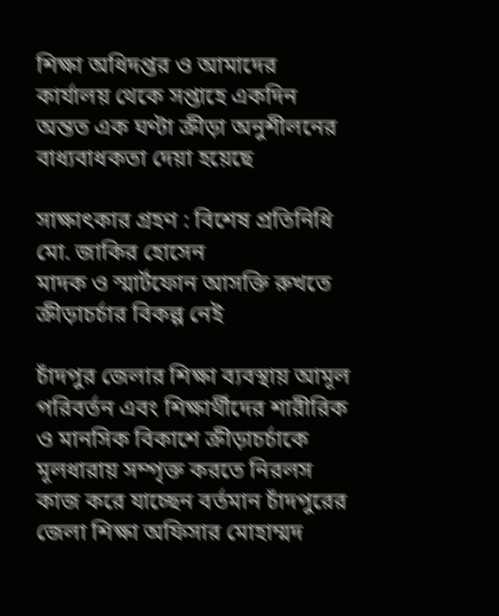শিক্ষা অধিদপ্তর ও আমাদের কার্যালয় থেকে সপ্তাহে একদিন অন্তত এক ঘণ্টা ক্রীড়া অনুশীলনের বাধ্যবাধকতা দেয়া হয়েছে

সাক্ষাৎকার গ্রহণ : বিশেষ প্রতিনিধি মো. জাকির হোসেন
মাদক ও স্মার্টফোন আসক্তি রুখতে ক্রীড়াচর্চার বিকল্প নেই

চাঁদপুর জেলার শিক্ষা ব্যবস্থায় আমূল পরিবর্তন এবং শিক্ষার্থীদের শারীরিক ও মানসিক বিকাশে ক্রীড়াচর্চাকে মূলধারায় সম্পৃক্ত করতে নিরলস কাজ করে যাচ্ছেন বর্তমান চাঁদপুরের জেলা শিক্ষা অফিসার মোহাম্মদ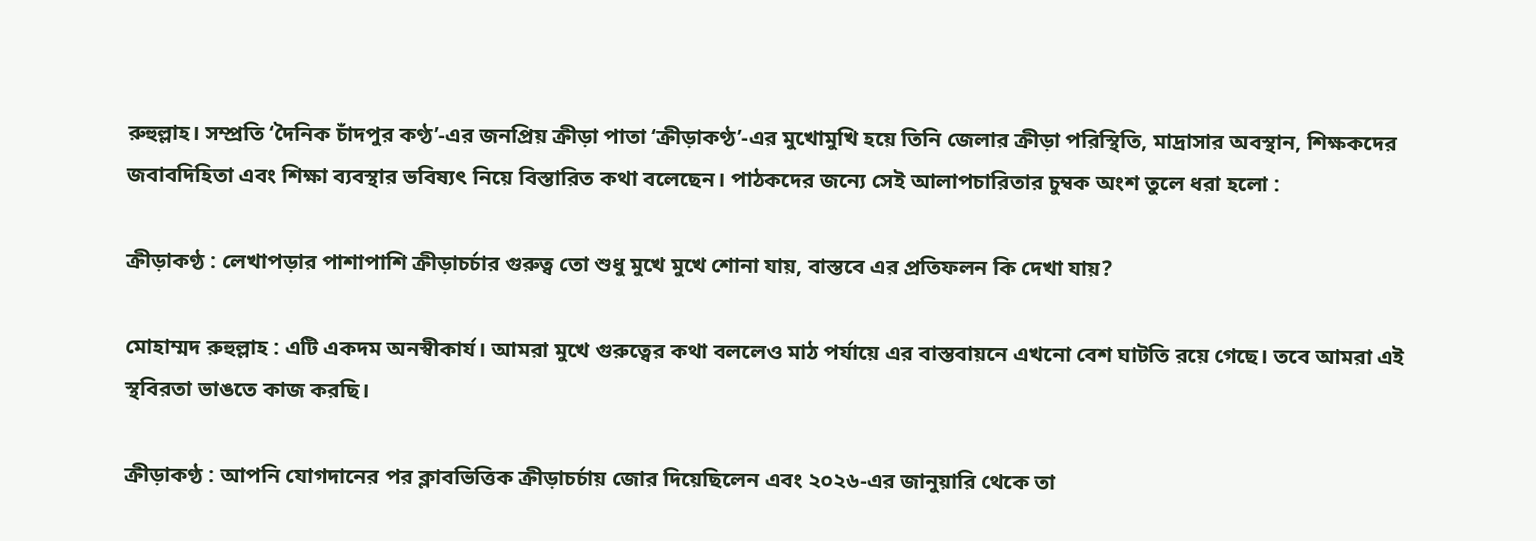রুহুল্লাহ। সম্প্রতি ‘দৈনিক চাঁদপুর কণ্ঠ’-এর জনপ্রিয় ক্রীড়া পাতা ‘ক্রীড়াকণ্ঠ’-এর মুখোমুখি হয়ে তিনি জেলার ক্রীড়া পরিস্থিতি, মাদ্রাসার অবস্থান, শিক্ষকদের জবাবদিহিতা এবং শিক্ষা ব্যবস্থার ভবিষ্যৎ নিয়ে বিস্তারিত কথা বলেছেন। পাঠকদের জন্যে সেই আলাপচারিতার চুম্বক অংশ তুলে ধরা হলো :

ক্রীড়াকণ্ঠ : লেখাপড়ার পাশাপাশি ক্রীড়াচর্চার গুরুত্ব তো শুধু মুখে মুখে শোনা যায়, বাস্তবে এর প্রতিফলন কি দেখা যায়?

মোহাম্মদ রুহুল্লাহ : এটি একদম অনস্বীকার্য। আমরা মুখে গুরুত্বের কথা বললেও মাঠ পর্যায়ে এর বাস্তবায়নে এখনো বেশ ঘাটতি রয়ে গেছে। তবে আমরা এই স্থবিরতা ভাঙতে কাজ করছি।

ক্রীড়াকণ্ঠ : আপনি যোগদানের পর ক্লাবভিত্তিক ক্রীড়াচর্চায় জোর দিয়েছিলেন এবং ২০২৬-এর জানুয়ারি থেকে তা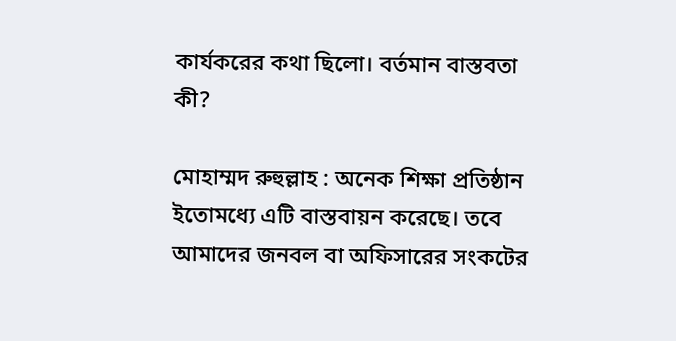কার্যকরের কথা ছিলো। বর্তমান বাস্তবতা কী?

মোহাম্মদ রুহুল্লাহ : অনেক শিক্ষা প্রতিষ্ঠান ইতোমধ্যে এটি বাস্তবায়ন করেছে। তবে আমাদের জনবল বা অফিসারের সংকটের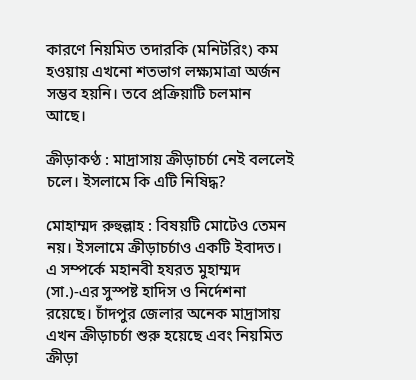কারণে নিয়মিত তদারকি (মনিটরিং) কম হওয়ায় এখনো শতভাগ লক্ষ্যমাত্রা অর্জন সম্ভব হয়নি। তবে প্রক্রিয়াটি চলমান আছে।

ক্রীড়াকণ্ঠ : মাদ্রাসায় ক্রীড়াচর্চা নেই বললেই চলে। ইসলামে কি এটি নিষিদ্ধ?

মোহাম্মদ রুহুল্লাহ : বিষয়টি মোটেও তেমন নয়। ইসলামে ক্রীড়াচর্চাও একটি ইবাদত। এ সম্পর্কে মহানবী হযরত মুহাম্মদ (সা.)-এর সুস্পষ্ট হাদিস ও নির্দেশনা রয়েছে। চাঁদপুর জেলার অনেক মাদ্রাসায় এখন ক্রীড়াচর্চা শুরু হয়েছে এবং নিয়মিত ক্রীড়া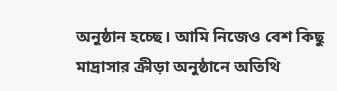অনুষ্ঠান হচ্ছে। আমি নিজেও বেশ কিছু মাদ্রাসার ক্রীড়া অনুষ্ঠানে অতিথি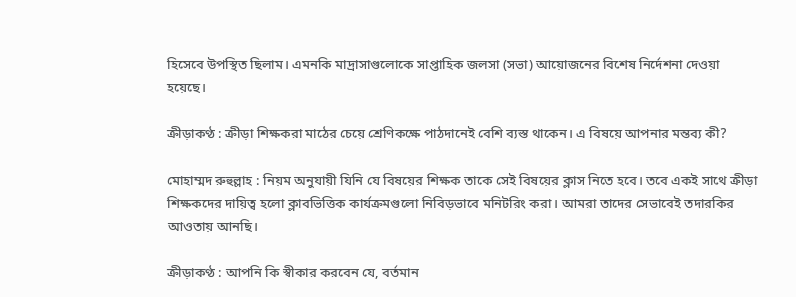হিসেবে উপস্থিত ছিলাম। এমনকি মাদ্রাসাগুলোকে সাপ্তাহিক জলসা (সভা) আয়োজনের বিশেষ নির্দেশনা দেওয়া হয়েছে।

ক্রীড়াকণ্ঠ : ক্রীড়া শিক্ষকরা মাঠের চেয়ে শ্রেণিকক্ষে পাঠদানেই বেশি ব্যস্ত থাকেন। এ বিষয়ে আপনার মন্তব্য কী?

মোহাম্মদ রুহুল্লাহ : নিয়ম অনুযায়ী যিনি যে বিষয়ের শিক্ষক তাকে সেই বিষয়ের ক্লাস নিতে হবে। তবে একই সাথে ক্রীড়া শিক্ষকদের দায়িত্ব হলো ক্লাবভিত্তিক কার্যক্রমগুলো নিবিড়ভাবে মনিটরিং করা। আমরা তাদের সেভাবেই তদারকির আওতায় আনছি।

ক্রীড়াকণ্ঠ : আপনি কি স্বীকার করবেন যে, বর্তমান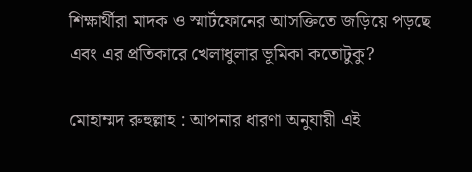শিক্ষার্থীরা মাদক ও স্মার্টফোনের আসক্তিতে জড়িয়ে পড়ছে এবং এর প্রতিকারে খেলাধুলার ভূমিকা কতোটুকু?

মোহাম্মদ রুহুল্লাহ : আপনার ধারণা অনুযায়ী এই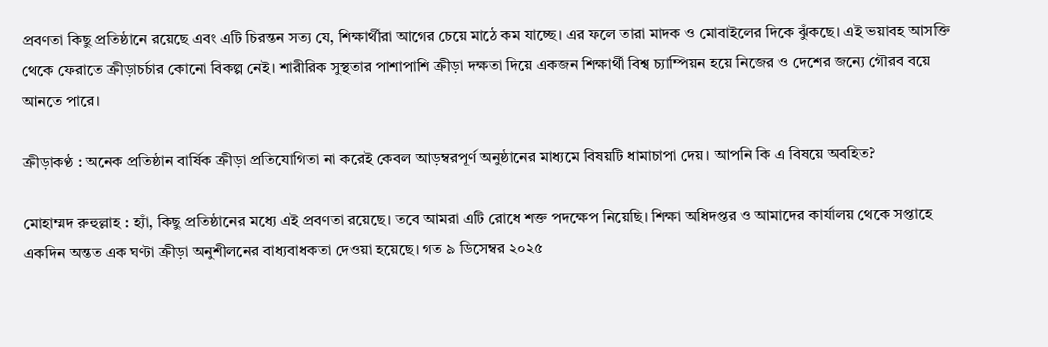প্রবণতা কিছু প্রতিষ্ঠানে রয়েছে এবং এটি চিরন্তন সত্য যে, শিক্ষার্থীরা আগের চেয়ে মাঠে কম যাচ্ছে। এর ফলে তারা মাদক ও মোবাইলের দিকে ঝুঁকছে। এই ভয়াবহ আসক্তি থেকে ফেরাতে ক্রীড়াচর্চার কোনো বিকল্প নেই। শারীরিক সুস্থতার পাশাপাশি ক্রীড়া দক্ষতা দিয়ে একজন শিক্ষার্থী বিশ্ব চ্যাম্পিয়ন হয়ে নিজের ও দেশের জন্যে গৌরব বয়ে আনতে পারে।

ক্রীড়াকণ্ঠ : অনেক প্রতিষ্ঠান বার্ষিক ক্রীড়া প্রতিযোগিতা না করেই কেবল আড়ম্বরপূর্ণ অনুষ্ঠানের মাধ্যমে বিষয়টি ধামাচাপা দেয়। আপনি কি এ বিষয়ে অবহিত?

মোহাম্মদ রুহুল্লাহ : হ্যাঁ, কিছু প্রতিষ্ঠানের মধ্যে এই প্রবণতা রয়েছে। তবে আমরা এটি রোধে শক্ত পদক্ষেপ নিয়েছি। শিক্ষা অধিদপ্তর ও আমাদের কার্যালয় থেকে সপ্তাহে একদিন অন্তত এক ঘণ্টা ক্রীড়া অনুশীলনের বাধ্যবাধকতা দেওয়া হয়েছে। গত ৯ ডিসেম্বর ২০২৫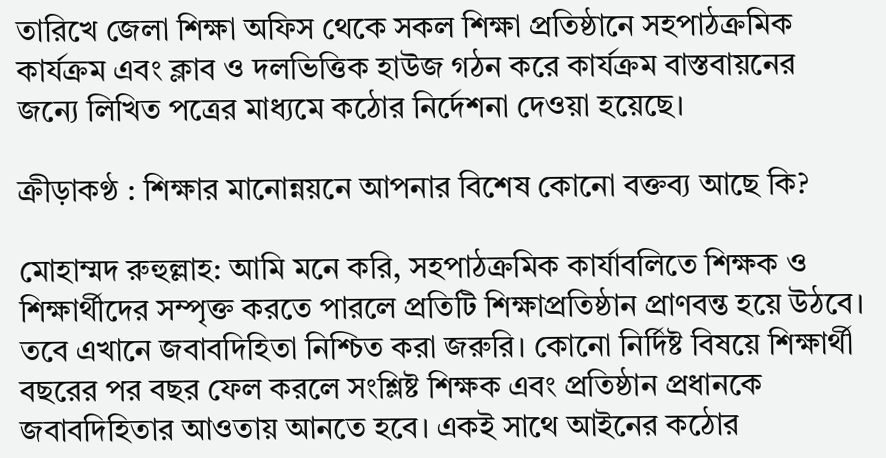তারিখে জেলা শিক্ষা অফিস থেকে সকল শিক্ষা প্রতিষ্ঠানে সহপাঠক্রমিক কার্যক্রম এবং ক্লাব ও দলভিত্তিক হাউজ গঠন করে কার্যক্রম বাস্তবায়নের জন্যে লিখিত পত্রের মাধ্যমে কঠোর নির্দেশনা দেওয়া হয়েছে।

ক্রীড়াকণ্ঠ : শিক্ষার মানোন্নয়নে আপনার বিশেষ কোনো বক্তব্য আছে কি?

মোহাম্মদ রুহুল্লাহ: আমি মনে করি, সহপাঠক্রমিক কার্যাবলিতে শিক্ষক ও শিক্ষার্থীদের সম্পৃক্ত করতে পারলে প্রতিটি শিক্ষাপ্রতিষ্ঠান প্রাণবন্ত হয়ে উঠবে। তবে এখানে জবাবদিহিতা নিশ্চিত করা জরুরি। কোনো নির্দিষ্ট বিষয়ে শিক্ষার্থী বছরের পর বছর ফেল করলে সংশ্লিষ্ট শিক্ষক এবং প্রতিষ্ঠান প্রধানকে জবাবদিহিতার আওতায় আনতে হবে। একই সাথে আইনের কঠোর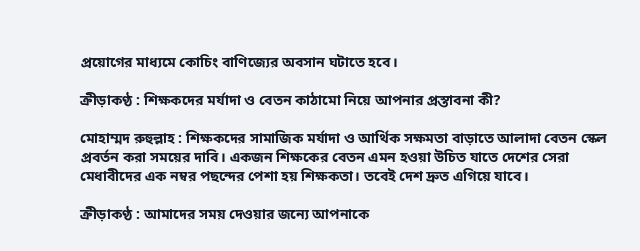প্রয়োগের মাধ্যমে কোচিং বাণিজ্যের অবসান ঘটাতে হবে।

ক্রীড়াকণ্ঠ : শিক্ষকদের মর্যাদা ও বেতন কাঠামো নিয়ে আপনার প্রস্তাবনা কী?

মোহাম্মদ রুহুল্লাহ : শিক্ষকদের সামাজিক মর্যাদা ও আর্থিক সক্ষমতা বাড়াতে আলাদা বেতন স্কেল প্রবর্তন করা সময়ের দাবি। একজন শিক্ষকের বেতন এমন হওয়া উচিত যাতে দেশের সেরা মেধাবীদের এক নম্বর পছন্দের পেশা হয় শিক্ষকতা। তবেই দেশ দ্রুত এগিয়ে যাবে।

ক্রীড়াকণ্ঠ : আমাদের সময় দেওয়ার জন্যে আপনাকে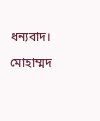ধন্যবাদ।

মোহাম্মদ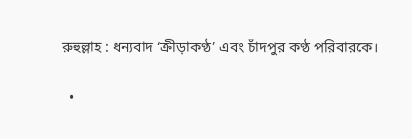রুহুল্লাহ : ধন্যবাদ ‘ক্রীড়াকণ্ঠ’ এবং চাঁদপুর কণ্ঠ পরিবারকে।

  •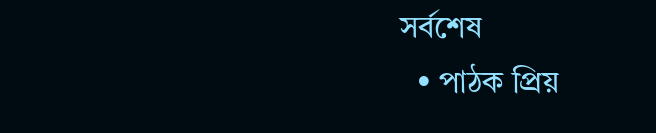সর্বশেষ
  • পাঠক প্রিয়